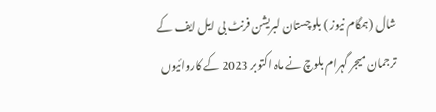شال (ہمگام نیوز ) بلوچستان لبریشن فرنٹ بی ایل ایف کے ترجمان میجر گہرام بلوچ نے ماہ اکتوبر 2023 کے کاروائیوں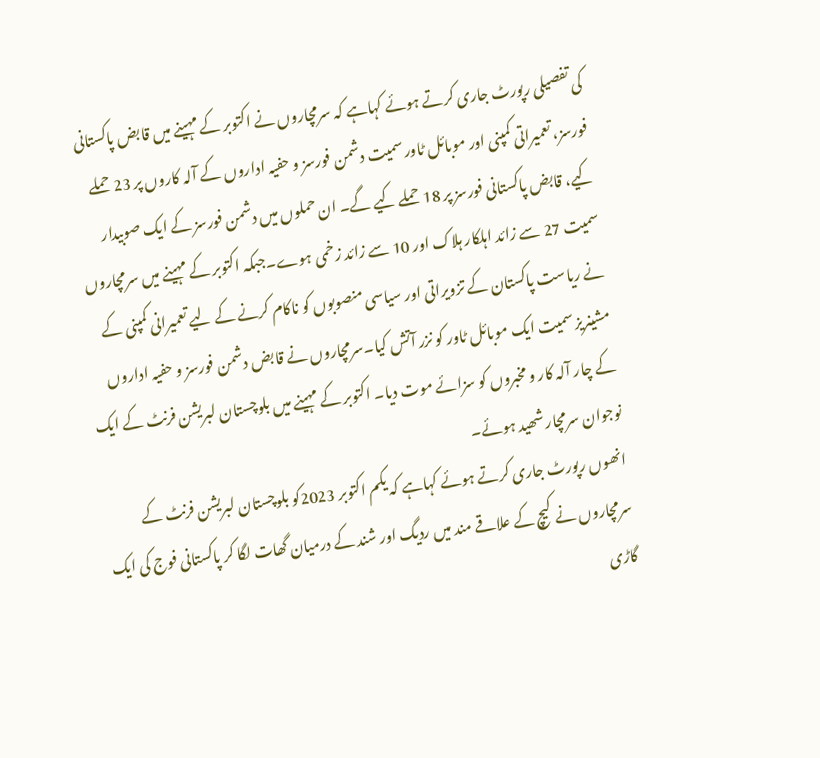کی تفصیلی رپورٹ جاری کرتے ہوئے کہاہے کہ سرمچاروں نے اکتوبر کے مہینے میں قابض پاکستانی فورسز، تعمیراتی کمپنی اور موبائل ٹاور سمیت دشمن فورسز و حفیہ اداروں کے آلہ کاروں پر 23 حملے کیے، قابض پاکستانی فورسز پر 18 حملے کیے گے۔ ان حملوں میں دشمن فورسز کے ایک صوبیدار سمیت 27 سے زائد اہلکار ہلاک اور 10 سے زائد زخمی ہوے۔جبکہ اکتوبر کے مہینے میں سرمچاروں نے ریاست پاکستان کے تزویراتی اور سیاسی منصوبوں کو ناکام کرنے کے لیے تعمیرانی کمپنی کے مشینریز سمیت ایک موبائل ٹاور کو نزر آتش کیا۔سرمچاروں نے قابض دشمن فورسز و حفیہ اداروں کے چار آلہ کار و مخبروں کو سزائے موت دیا۔ اکتوبر کے مہینے میں بلوچستان لبریشن فرنٹ کے ایک نوجوان سرمچار شھید ہوئے۔
انھوں رپورٹ جاری کرتے ہوئے کہاہے کہ یکم اکتوبر 2023کو بلوچستان لبریشن فرنٹ کے سرمچاروں نے کیچ کے علاقے مند میں ردیگ اور شند کے درمیان گھات لگا کر پاکستانی فوج کی ایک گاڑی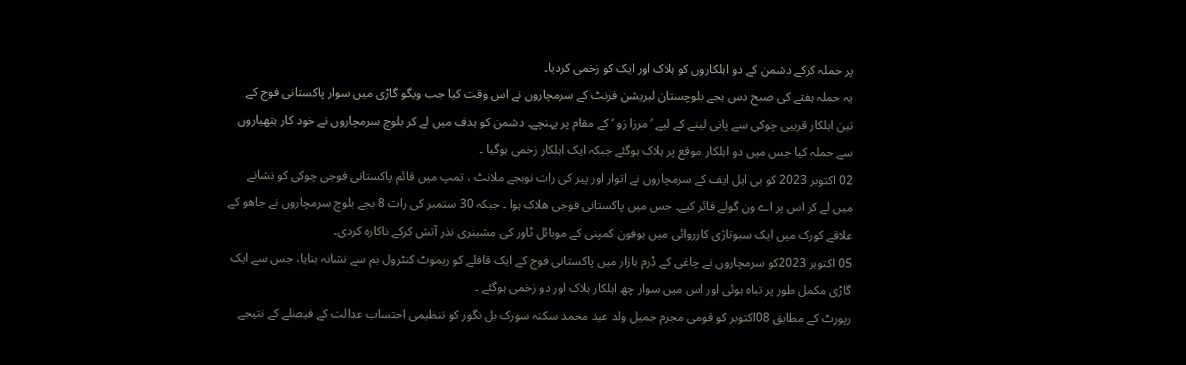پر حملہ کرکے دشمن کے دو اہلکاروں کو ہلاک اور ایک کو زخمی کردیا۔
یہ حملہ ہفتے کی صبح دس بجے بلوچستان لبریشن فرنٹ کے سرمچاروں نے اس وقت کیا جب ویگو گاڑی میں سوار پاکستانی فوج کے تین اہلکار قریبی چوکی سے پانی لینے کے لیے ’مرزا زو ‘ کے مقام پر پہنچے۔ دشمن کو ہدف میں لے کر بلوچ سرمچاروں نے خود کار ہتھیاروں سے حملہ کیا جس میں دو اہلکار موقع پر ہلاک ہوگئے جبکہ ایک اہلکار زخمی ہوگیا ۔
02 اکتوبر 2023 کو بی ایل ایف کے سرمچاروں نے اتوار اور پیر کی رات نوبجے ملانٹ ، تمپ میں قائم پاکستانی فوجی چوکی کو نشانے میں لے کر اس پر اے ون گولے فائر کیے۔ جس میں پاکستانی فوجی ھلاک ہوا ۔ جبکہ 30 ستمبر کی رات 8 بجے بلوچ سرمچاروں نے جاھو کے علاقے کورک میں ایک سبوتاژی کارروائی میں یوفون کمپنی کے موبائل ٹاور کی مشینری نذر آتش کرکے ناکارہ کردی۔
05 اکتوبر 2023کو سرمچاروں نے چاغی کے ڈرم بازار میں پاکستانی فوج کے ایک قافلے کو ریموٹ کنٹرول بم سے نشانہ بنایا، جس سے ایک گاڑی مکمل طور پر تباہ ہوئی اور اس میں سوار چھ اہلکار ہلاک اور دو زخمی ہوگئے ۔
رپورٹ کے مطابق 08اکتوبر کو قومی مجرم جمیل ولد عید محمد سکنہ سورک بل نگور کو تنظیمی احتساب عدالت کے فیصلے کے نتیجے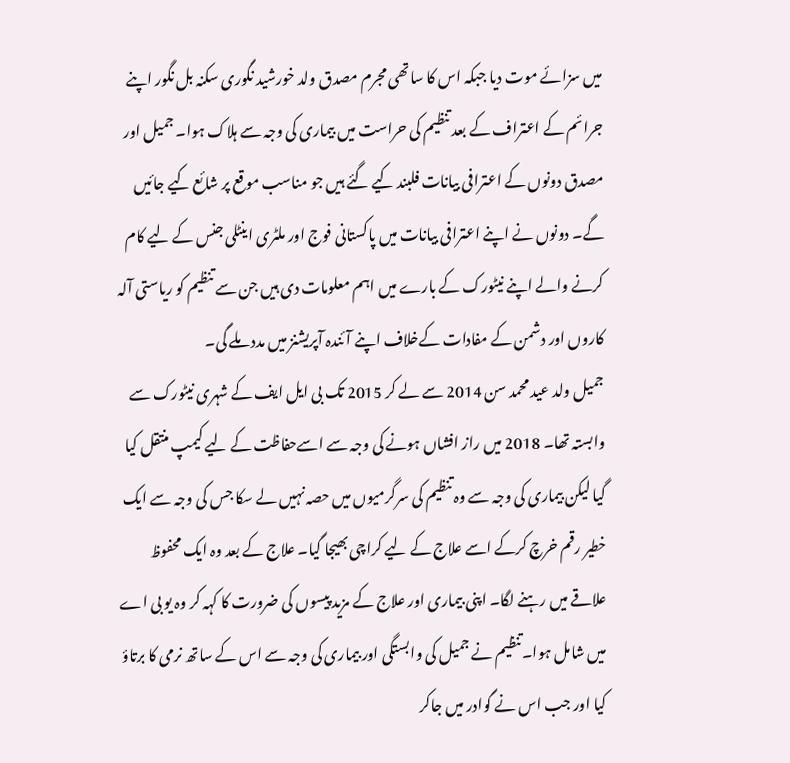میں سزائے موت دیا جبکہ اس کا ساتھی مجرم مصدق ولد خورشید نگوری سکنہ بل نگور اپنے جرائم کے اعتراف کے بعد تنظیم کی حراست میں بیماری کی وجہ سے ہلاک ہوا۔ جمیل اور مصدق دونوں کے اعترافی بیانات فلبند کیے گئے ہیں جو مناسب موقع پر شائع کیے جائیں گے۔ دونوں نے اپنے اعترافی بیانات میں پاکستانی فوج اور ملٹری اینٹلی جنس کے لیے کام کرنے والے اپنے نیٹورک کے بارے میں اہم معلومات دی ہیں جن سے تنظیم کو ریاستی آلہ کاروں اور دشمن کے مفادات کےخلاف اپنے آئندہ آپریشنز میں مدد ملے گی۔
جمیل ولد عید محمد سن 2014 سے لے کر 2015 تک بی ایل ایف کے شہری نیٹورک سے وابستہ تھا۔ 2018 میں راز افشاں ہونے کی وجہ سے اسےحفاظت کے لیے کیمپ منتقل کیا گیا لیکن بیماری کی وجہ سے وہ تنظیم کی سرگرمیوں میں حصہ نہیں لے سکا جس کی وجہ سے ایک خطیر رقم خرچ کرکے اسے علاج کے لیے کراچی بھیجا گیا۔ علاج کے بعد وہ ایک محفوظ علاقے میں رہنے لگا۔ اپنی بیماری اور علاج کے مزید پیسوں کی ضرورت کا کہہ کر وہ یو بی اے میں شامل ہوا۔تنظیم نے جمیل کی وابستگی اور بیماری کی وجہ سے اس کے ساتھ نرمی کا برتاؤ کیا اور جب اس نے گوادر میں جاکر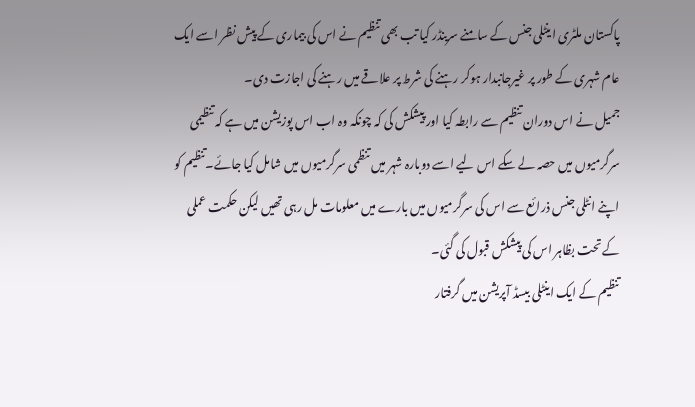پاکستان ملٹری اینٹلی جنس کے سامنے سرینڈر کیا تب بھی تنظیم نے اس کی بیماری کے پیش نظر اسے ایک عام شہری کے طور پر غیرجانبدار ہوکر رہنے کی شرط پر علاقے میں رہنے کی اجازت دی۔
جمیل نے اس دوران تنظیم سے رابطہ کیا اور پیشکش کی کہ چونکہ وہ اب اس پوزیشن میں ہے کہ تنظیمی سرگرمیوں میں حصہ لے سکے اس لیے اسے دوبارہ شہر میں تنظمی سرگرمیوں میں شامل کیا جائے۔تنظیم کو اپنے انٹلی جنس ذرائع سے اس کی سرگرمیوں میں بارے میں معلومات مل رہی تھیں لیکن حکمت عملی کے تحت بظاہر اس کی پیشکش قبول کی گئی۔
تنظیم کے ایک اینٹلی بیسڈ آپریشن میں گرفتار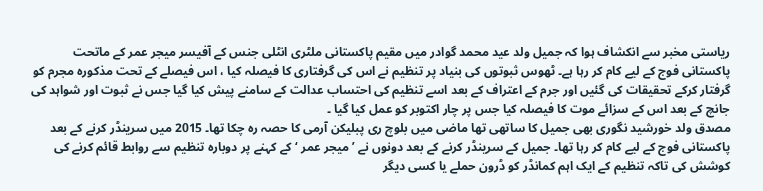ریاستی مخبر سے انکشاف ہوا کہ جمیل ولد عید محمد گوادر میں مقیم پاکستانی ملٹری انٹلی جنس کے آفیسر میجر عمر کے ماتحت پاکستانی فوج کے لیے کام کر رہا ہے۔ ٹھوس ثبوتوں کی بنیاد پر تنظیم نے اس کی گرفتاری کا فیصلہ کیا ، اس فیصلے کے تحت مذکورہ مجرم کو گرفتار کرکے تحقیقات کی گئیں اور جرم کے اعتراف کے بعد اسے تنظیم کی احتساب عدالت کے سامنے پیش کیا گیا جس نے ثبوت اور شواہد کی جانچ کے بعد اس کے سزائے موت کا فیصلہ کیا جس پر چار اکتوبر کو عمل کیا گیا ۔
مصدق ولد خورشید نگوری بھی جمیل کا ساتھی تھا ماضی میں بلوچ ری پبلیکن آرمی کا حصہ رہ چکا تھا۔ 2015 میں سرینڈر کرنے کے بعد پاکستانی فوج کے لیے کام کر رہا تھا۔ جمیل کے سرینڈر کرنے کے بعد دونوں نے ’ میجر عمر ‘ کے کہنے پر دوبارہ تنظیم سے روابط قائم کرنے کی کوشش کی تاکہ تنظیم کے ایک اہم کمانڈر کو ڈرون حملے یا کسی دیگر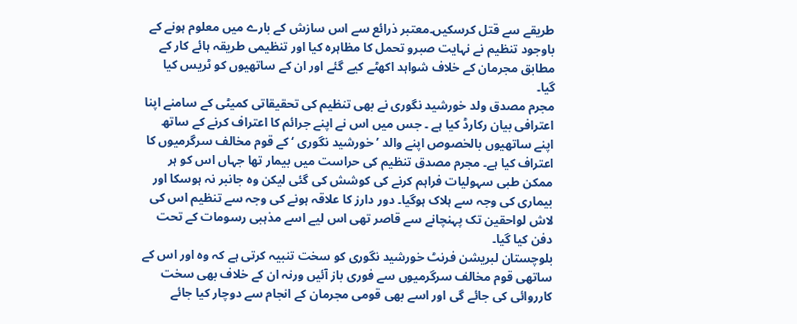طریقے سے قتل کرسکیں۔معتبر ذرائع سے اس سازش کے بارے میں معلوم ہونے کے باوجود تنظیم نے نہایت صبرو تحمل کا مظاہرہ کیا اور تنظیمی طریقہ ہائے کار کے مطابق مجرمان کے خلاف شواہد اکھٹے کیے گئے اور ان کے ساتھیوں کو ٹریس کیا گیا۔
مجرم مصدق ولد خورشید نگوری نے بھی تنظیم کی تحقیقاتی کمیٹی کے سامنے اپنا اعترافی بیان رکارڈ کیا ہے ۔ جس میں اس نے اپنے جرائم کا اعتراف کرنے کے ساتھ اپنے ساتھیوں بالخصوص اپنے والد ’ خورشید نگوری ‘ کے قوم مخالف سرگرمیوں کا اعتراف کیا ہے۔ مجرم مصدق تنظیم کی حراست میں بیمار تھا جہاں اس کو ہر ممکن طبی سہولیات فراہم کرنے کی کوشش کی گئی لیکن وہ جانبر نہ ہوسکا اور بیماری کی وجہ سے ہلاک ہوگیا۔ دور دارز کا علاقہ ہونے کی وجہ سے تنظیم اس کی لاش لواحقین تک پہنچانے سے قاصر تھی اس لیے اسے مذہبی رسومات کے تحت دفن کیا گیا۔
بلوچستان لبریشن فرنٹ خورشید نگوری کو سخت تنبیہ کرتی ہے کہ وہ اور اس کے ساتھی قوم مخالف سرگرمیوں سے فوری باز آئیں ورنہ ان کے خلاف بھی سخت کارروائی کی جائے گی اور اسے بھی قومی مجرمان کے انجام سے دوچار کیا جائے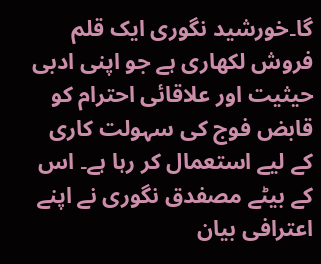گا۔خورشید نگوری ایک قلم فروش لکھاری ہے جو اپنی ادبی حیثیت اور علاقائی احترام کو قابض فوج کی سہولت کاری کے لیے استعمال کر رہا ہے۔ اس کے بیٹے مصفدق نگوری نے اپنے اعترافی بیان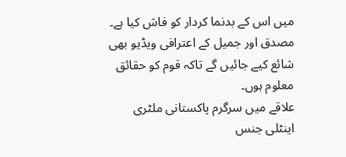میں اس کے بدنما کردار کو فاش کیا ہے۔ مصدق اور جمیل کے اعترافی ویڈیو بھی شائع کیے جائیں گے تاکہ قوم کو حقائق معلوم ہوں۔
علاقے میں سرگرم پاکستانی ملٹری اینٹلی جنس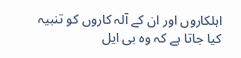اہلکاروں اور ان کے آلہ کاروں کو تنبیہ کیا جاتا ہے کہ وہ بی ایل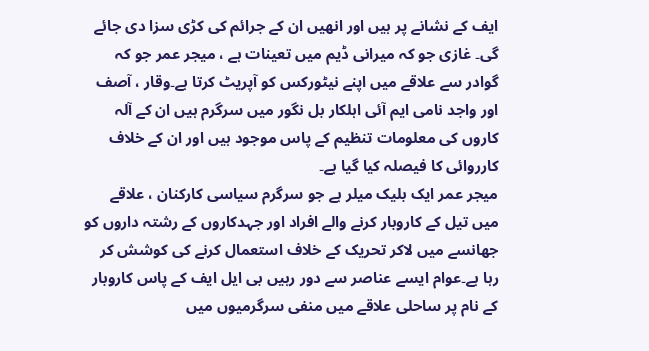ایف کے نشانے پر ہیں اور انھیں ان کے جرائم کی کڑی سزا دی جائے گی۔ غازی جو کہ میرانی ڈیم میں تعینات ہے ، میجر عمر جو کہ گوادر سے علاقے میں اپنے نیٹورکس کو آپریٹ کرتا ہے۔وقار ، آصف اور واجد نامی ایم آئی اہلکار بل نگور میں سرگرم ہیں ان کے آلہ کاروں کی معلومات تنظیم کے پاس موجود ہیں اور ان کے خلاف کارروائی کا فیصلہ کیا گیا ہے۔
میجر عمر ایک بلیک میلر ہے جو سرگرم سیاسی کارکنان ، علاقے میں تیل کے کاروبار کرنے والے افراد اور جہدکاروں کے رشتہ داروں کو جھانسے میں لاکر تحریک کے خلاف استعمال کرنے کی کوشش کر رہا ہے۔عوام ایسے عناصر سے دور رہیں بی ایل ایف کے پاس کاروبار کے نام پر ساحلی علاقے میں منفی سرگرمیوں میں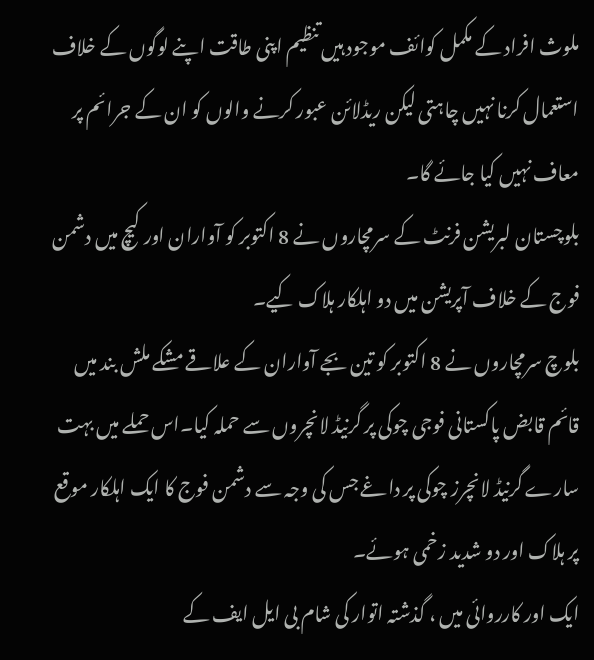ملوث افراد کے مکمل کوائف موجود ہیں تنظیم اپنی طاقت اپنے لوگوں کے خلاف استعمال کرنا نہیں چاہتی لیکن ریڈلائن عبور کرنے والوں کو ان کے جرائم پر معاف نہیں کیا جائے گا۔
بلوچستان لبریشن فرنٹ کے سرمچاروں نے 8 اکتوبر کو آواران اور کیچ میں دشمن فوج کے خلاف آپریشن میں دو اہلکار ہلاک کیے۔
بلوچ سرمچاروں نے 8 اکتوبر کو تین بجے آواران کے علاقے مشکے ملش بند میں قائم قابض پاکستانی فوجی چوکی پر گرنیڈ لانچروں سے حملہ کیا۔اس حملے میں بہت سارے گرنیڈ لانچرز چوکی پر داغے جس کی وجہ سے دشمن فوج کا ایک اہلکار موقع پر ہلاک اور دو شدید زخمی ہوئے۔
ایک اور کارروائی میں ، گذشتہ اتوار کی شام بی ایل ایف کے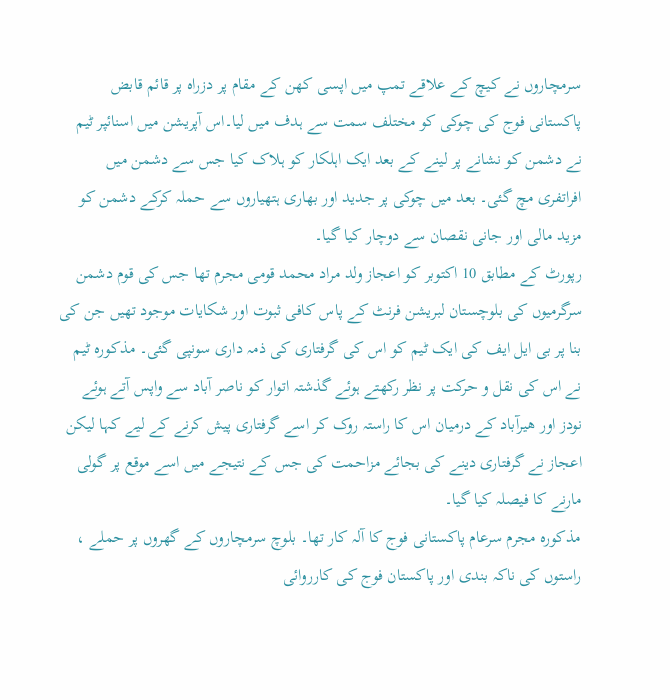سرمچاروں نے کیچ کے علاقے تمپ میں اپسی کھن کے مقام پر دزراہ پر قائم قابض پاکستانی فوج کی چوکی کو مختلف سمت سے ہدف میں لیا۔اس آپریشن میں اسنائپر ٹیم نے دشمن کو نشانے پر لینے کے بعد ایک اہلکار کو ہلاک کیا جس سے دشمن میں افراتفری مچ گئی۔ بعد میں چوکی پر جدید اور بھاری ہتھیاروں سے حملہ کرکے دشمن کو مزید مالی اور جانی نقصان سے دوچار کیا گیا۔
رپورٹ کے مطابق 10 اکتوبر کو اعجاز ولد مراد محمد قومی مجرم تھا جس کی قوم دشمن سرگرمیوں کی بلوچستان لبریشن فرنٹ کے پاس کافی ثبوت اور شکایات موجود تھیں جن کی بنا پر بی ایل ایف کی ایک ٹیم کو اس کی گرفتاری کی ذمہ داری سونپی گئی۔ مذکورہ ٹیم نے اس کی نقل و حرکت پر نظر رکھتے ہوئے گذشتہ اتوار کو ناصر آباد سے واپس آتے ہوئے نودز اور ھیرآباد کے درمیان اس کا راستہ روک کر اسے گرفتاری پیش کرنے کے لیے کہا لیکن اعجاز نے گرفتاری دینے کی بجائے مزاحمت کی جس کے نتیجے میں اسے موقع پر گولی مارنے کا فیصلہ کیا گیا۔
مذکورہ مجرم سرعام پاکستانی فوج کا آلہ کار تھا۔ بلوچ سرمچاروں کے گھروں پر حملے ، راستوں کی ناکہ بندی اور پاکستان فوج کی کارروائی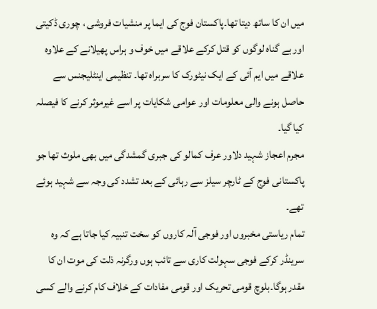میں ان کا ساتھ دیتا تھا۔پاکستان فوج کی ایما پر منشیات فروشی ، چوری ڈکیتی اور بے گناہ لوگوں کو قتل کرکے علاقے میں خوف و ہراس پھیلانے کے علاوہ علاقے میں ایم آئی کے ایک نیٹورک کا سربراہ تھا۔ تنظیمی اینٹلیجنس سے حاصل ہونے والی معلومات اور عوامی شکایات پر اسے غیرموثر کرنے کا فیصلہ کیا گیا۔
مجرم اعجاز شہید دلاور عرف کمالو کی جبری گمشدگی میں بھی ملوث تھا جو پاکستانی فوج کے ٹارچر سیلز سے رہائی کے بعد تشدد کی وجہ سے شہید ہوئے تھے۔
تمام ریاستی مخبروں اور فوجی آلہ کاروں کو سخت تنبیہ کیا جاتا ہے کہ وہ سرینڈر کرکے فوجی سہولت کاری سے تائب ہوں ورگرنہ ذلت کی موت ان کا مقدر ہوگا۔بلوچ قومی تحریک اور قومی مفادات کے خلاف کام کرنے والے کسی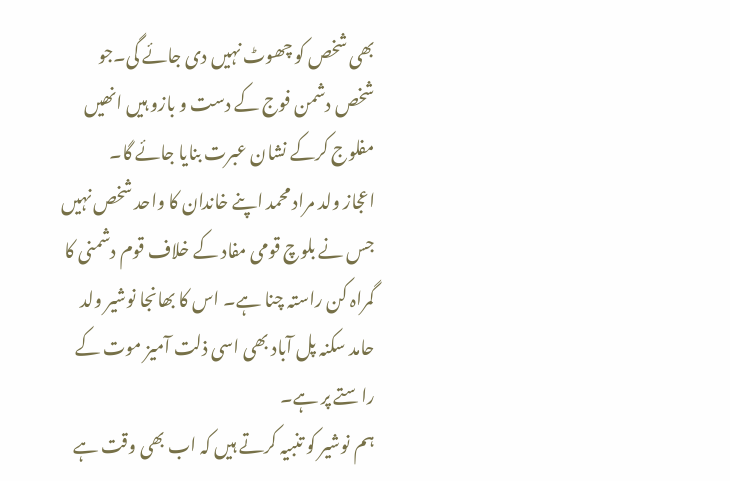بھی شخص کو چھوٹ نہیں دی جائے گی۔جو شخص دشمن فوج کے دست و بازو ہیں انھیں مفلوج کرکے نشان عبرت بنایا جائے گا۔
اعجاز ولد مراد محمد اپنے خاندان کا واحد شخص نہیں جس نے بلوچ قومی مفاد کے خلاف قوم دشمنی کا گمراہ کن راستہ چنا ہے۔ اس کا بھانجا نوشیر ولد حامد سکنہ پل آباد بھی اسی ذلت آمیز موت کے راستے پر ہے۔
ہم نوشیر کو تنبیہ کرتے ہیں کہ اب بھی وقت ہے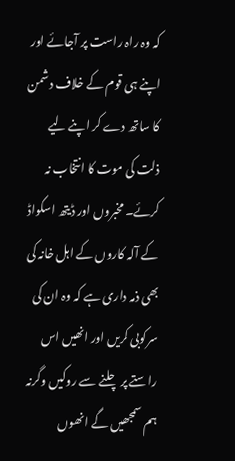کہ وہ راہ راست پر آجائے اور اپنے ہی قوم کے خلاف دشمن کا ساتھ دے کر اپنے لیے ذلت کی موت کا انتخاب نہ کرئے۔ مخبروں اور ڈیتھ اسکواڈ کے آلہ کاروں کے اہل خانہ کی بھی ذمہ داری ہے کہ وہ ان کی سرکوبی کریں اور انھیں اس راستے پر چلنے سے روکیں وگرنہ ہم سمجھیں گے انھوں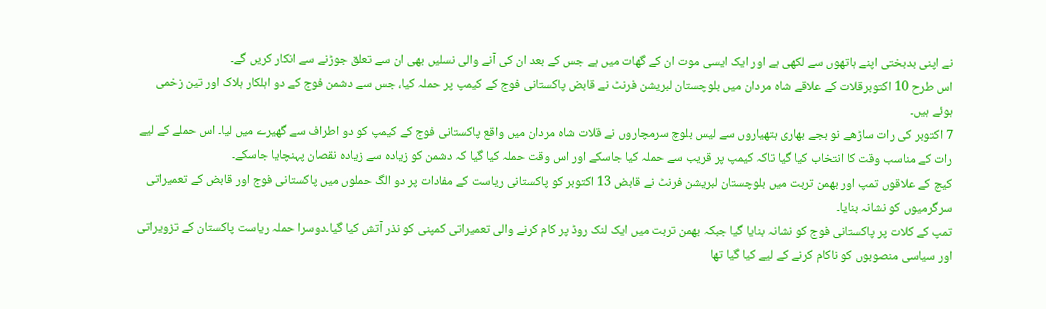نے اپنی بدبختی اپنے ہاتھوں سے لکھی ہے اور ایک ایسی موت ان کے گھات میں ہے جس کے بعد ان کی آنے والی نسلیں بھی ان سے تعلق جوڑنے سے انکار کریں گے۔
اس طرح 10 اکتوبرقلات کے علاقے شاہ مردان میں بلوچستان لبریشن فرنٹ نے قابض پاکستانی فوج کے کیمپ پر حملہ کیا، جس سے دشمن فوج کے دو اہلکار ہلاک اور تین زخمی ہوئے ہیں۔
7 اکتوبر کی رات ساڑھے نو بجے بھاری ہتھیاروں سے لیس بلوچ سرمچاروں نے قلات شاہ مردان میں واقع پاکستانی فوج کے کیمپ کو دو اطراف سے گھیرے میں لیا۔ اس حملے کے لیے رات کے مناسب وقت کا انتخاب کیا گیا تاکہ کیمپ پر قریب سے حملہ کیا جاسکے اور اس وقت حملہ کیا گیا کہ دشمن کو زیادہ سے زیادہ نقصان پہنچایا جاسکے۔
کیچ کے علاقوں تمپ اور بھمن تربت میں بلوچستان لبریشن فرنٹ نے قابض 13 اکتوبر کو پاکستانی ریاست کے مفادات پر دو الگ حملوں میں پاکستانی فوج اور قابض کے تعمیراتی سرگرمیوں کو نشانہ بنایا۔
تمپ کے کلات پر پاکستانی فوج کو نشانہ بنایا گیا جبکہ بھمن تربت میں ایک لنک روڈ پر کام کرنے والی تعمیراتی کمپنی کو نذر آتش کیا گیا۔دوسرا حملہ ریاست پاکستان کے تزویراتی اور سیاسی منصوبوں کو ناکام کرنے کے لیے کیا گیا تھا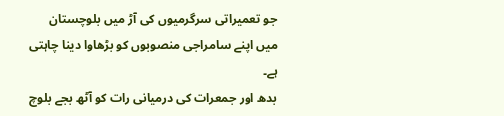جو تعمیراتی سرگرمیوں کی آڑ میں بلوچستان میں اپنے سامراجی منصوبوں کو بڑھاوا دینا چاہتی ہے۔
بدھ اور جمعرات کی درمیانی رات کو آٹھ بجے بلوچ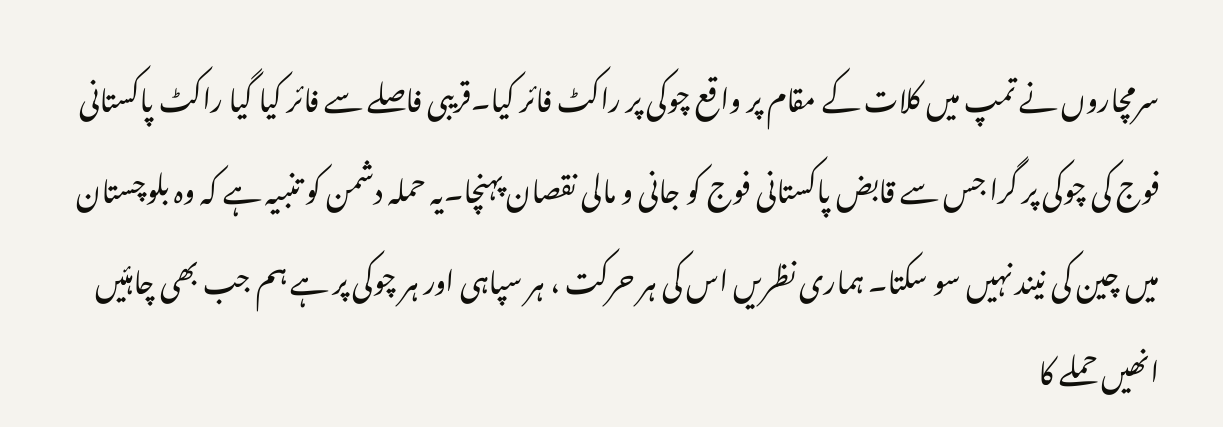سرمچاروں نے تمپ میں کلات کے مقام پر واقع چوکی پر راکٹ فائر کیا۔قریبی فاصلے سے فائر کیا گیا راکٹ پاکستانی فوج کی چوکی پر گرا جس سے قابض پاکستانی فوج کو جانی و مالی نقصان پہنچا۔یہ حملہ دشمن کو تنبیہ ہے کہ وہ بلوچستان میں چین کی نیند نہیں سو سکتا۔ ہماری نظریں اس کی ہر حرکت ، ہر سپاہی اور ہر چوکی پر ہے ہم جب بھی چاہئیں انھیں حملے کا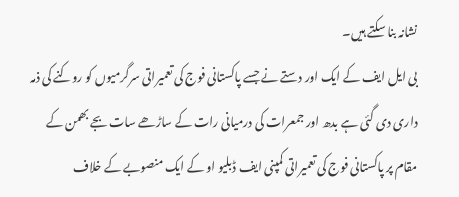نشانہ بنا سکتے ہیں۔
بی ایل ایف کے ایک اور دستے نے جسے پاکستانی فوج کی تعمیراتی سرگرمیوں کو روکنے کی ذمہ داری دی گئی ہے بدھ اور جمعرات کی درمیانی رات کے ساڑھے سات بجے بھمن کے مقام پر پاکستانی فوج کی تعمیراتی کمپنی ایف ڈبلیو او کے ایک منصوبے کے خلاف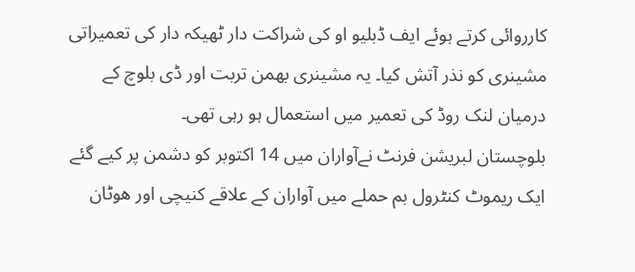کارروائی کرتے ہوئے ایف ڈبلیو او کی شراکت دار ٹھیکہ دار کی تعمیراتی مشینری کو نذر آتش کیا۔ یہ مشینری بھمن تربت اور ڈی بلوچ کے درمیان لنک روڈ کی تعمیر میں استعمال ہو رہی تھی۔
بلوچستان لبریشن فرنٹ نےآواران میں 14 اکتوبر کو دشمن پر کیے گئے ایک ریموٹ کنٹرول بم حملے میں آواران کے علاقے کنیچی اور ھوٹان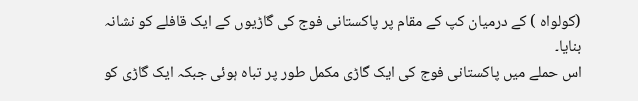(کولواہ ) کے درمیان کپ کے مقام پر پاکستانی فوج کی گاڑیوں کے ایک قافلے کو نشانہ بنایا۔
اس حملے میں پاکستانی فوج کی ایک گاڑی مکمل طور پر تباہ ہوئی جبکہ ایک گاڑی کو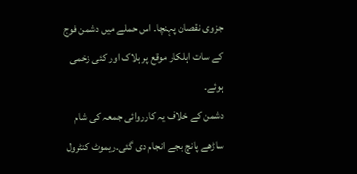جزوی نقصان پہنچا۔ اس حملے میں دشمن فوج کے سات اہلکار موقع پر ہلاک اور کئی زخمی ہوئے۔
دشمن کے خلاف یہ کارروائی جمعہ کی شام ساڑھے پانچ بجے انجام دی گئی۔ریموٹ کنٹرول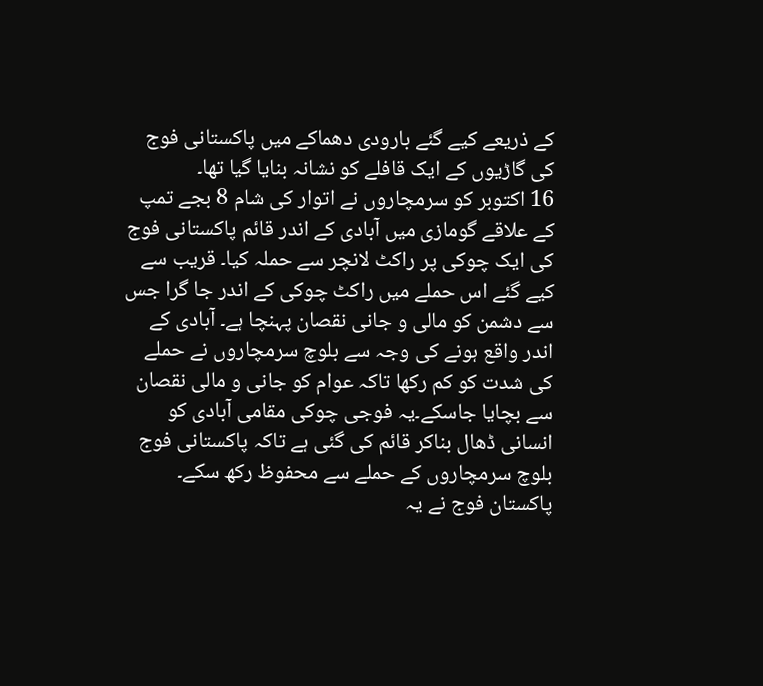کے ذریعے کیے گئے بارودی دھماکے میں پاکستانی فوج کی گاڑیوں کے ایک قافلے کو نشانہ بنایا گیا تھا۔
16 اکتوبر کو سرمچاروں نے اتوار کی شام 8 بجے تمپ کے علاقے گومازی میں آبادی کے اندر قائم پاکستانی فوج کی ایک چوکی پر راکٹ لانچر سے حملہ کیا۔ قریب سے کیے گئے اس حملے میں راکٹ چوکی کے اندر جا گرا جس سے دشمن کو مالی و جانی نقصان پہنچا ہے۔ آبادی کے اندر واقع ہونے کی وجہ سے بلوچ سرمچاروں نے حملے کی شدت کو کم رکھا تاکہ عوام کو جانی و مالی نقصان سے بچایا جاسکے۔یہ فوجی چوکی مقامی آبادی کو انسانی ڈھال بناکر قائم کی گئی ہے تاکہ پاکستانی فوج بلوچ سرمچاروں کے حملے سے محفوظ رکھ سکے۔
پاکستان فوج نے یہ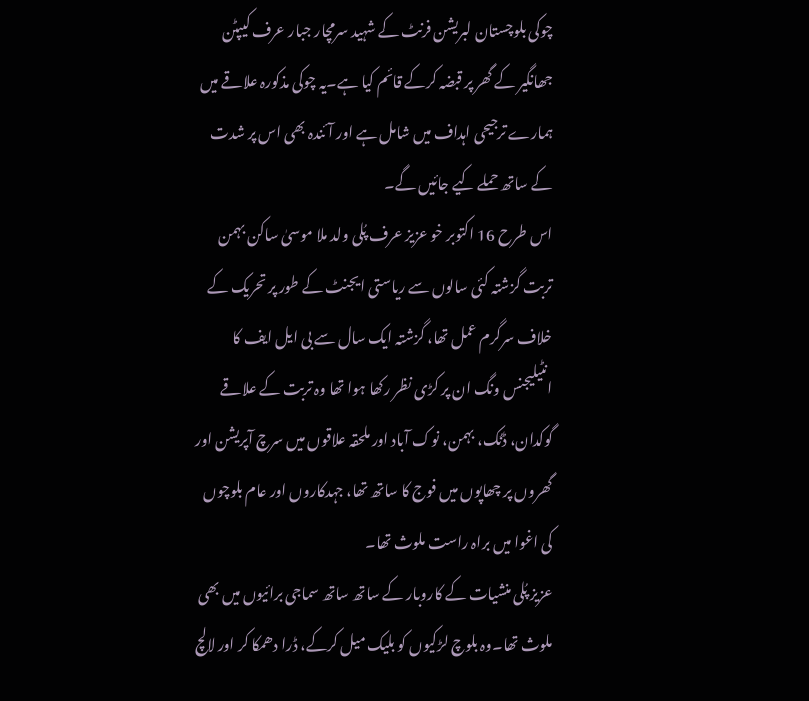چوکی بلوچستان لبریشن فرنٹ کے شہید سرمچار جبار عرف کیپٹن جھانگیر کے گھر پر قبضہ کرکے قائم کیا ہے۔یہ چوکی مذکورہ علاقے میں ہمارے ترجیحی اہداف میں شامل ہے اور آئندہ بھی اس پر شدت کے ساتھ حملے کیے جائیں گے۔
اس طرح 16 اکتوبر خو عزیز عرف پُلی ولد ملا موسیٰ ساکن بہمن تربت گزشتہ کئی سالوں سے ریاستی ایجنٹ کے طور پر تحریک کے خلاف سرگرم عمل تھا، گزشتہ ایک سال سے بی ایل ایف کا انٹیلیجنس ونگ ان پر کڑی نظر رکھا ہوا تھا وہ تربت کے علاقے گوکدان، ڈنُک، بہمن، نوک آباد اور ملحقہ علاقوں میں سرچ آپریشن اور گھروں پر چھاپوں میں فوج کا ساتھ تھا، جہدکاروں اور عام بلوچوں کی اغوا میں براہ راست ملوث تھا۔
عزیز پُلی منشیات کے کاروبار کے ساتھ ساتھ سماجی برائیوں میں بھی ملوث تھا۔وہ بلوچ لڑکیوں کو بلیک میل کرکے، ڈرا دھمکا کر اور لالچ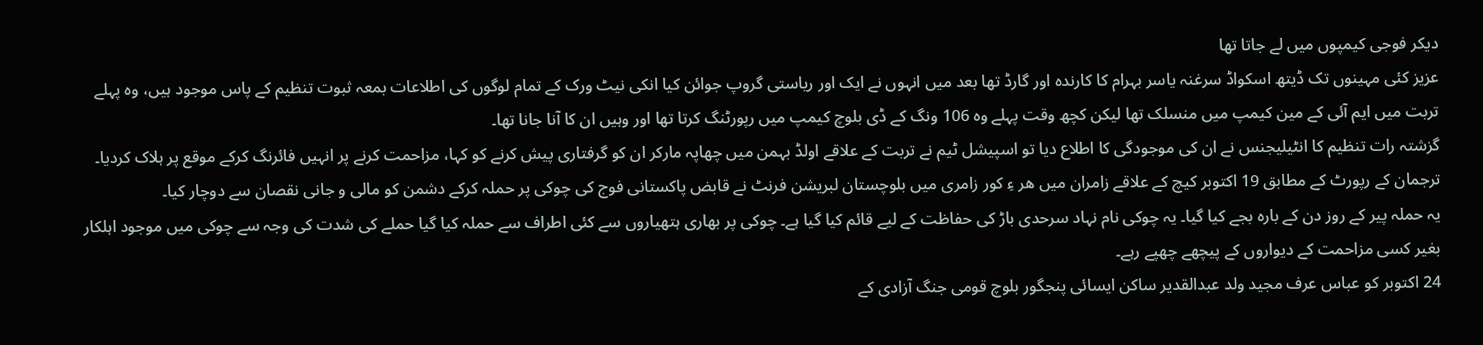دیکر فوجی کیمپوں میں لے جاتا تھا
عزیز کئی مہینوں تک ڈیتھ اسکواڈ سرغنہ یاسر بہرام کا کارندہ اور گارڈ تھا بعد میں انہوں نے ایک اور ریاستی گروپ جوائن کیا انکی نیٹ ورک کے تمام لوگوں کی اطلاعات بمعہ ثبوت تنظیم کے پاس موجود ہیں، وہ پہلے تربت میں ایم آئی کے مین کیمپ میں منسلک تھا لیکن کچھ وقت پہلے وہ 106 ونگ کے ڈی بلوچ کیمپ میں رپورٹنگ کرتا تھا اور وہیں ان کا آنا جانا تھا۔
گزشتہ رات تنظیم کا انٹیلیجنس نے ان کی موجودگی کا اطلاع دیا تو اسپیشل ٹیم نے تربت کے علاقے اولڈ بہمن میں چھاپہ مارکر ان کو گرفتاری پیش کرنے کو کہا، مزاحمت کرنے پر انہیں فائرنگ کرکے موقع پر ہلاک کردیا۔
ترجمان کے رپورٹ کے مطابق 19 اکتوبر کیچ کے علاقے زامران میں ھر ءِ کور زامری میں بلوچستان لبریشن فرنٹ نے قابض پاکستانی فوج کی چوکی پر حملہ کرکے دشمن کو مالی و جانی نقصان سے دوچار کیا۔
یہ حملہ پیر کے روز دن کے بارہ بجے کیا گیا۔ یہ چوکی نام نہاد سرحدی باڑ کی حفاظت کے لیے قائم کیا گیا ہے۔ چوکی پر بھاری ہتھیاروں سے کئی اطراف سے حملہ کیا گیا حملے کی شدت کی وجہ سے چوکی میں موجود اہلکار بغیر کسی مزاحمت کے دیواروں کے پیچھے چھپے رہے۔
24 اکتوبر کو عباس عرف مجید ولد عبدالقدیر ساکن ایسائی پنجگور بلوچ قومی جنگ آزادی کے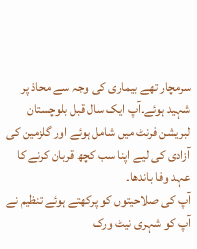سرمچار تھے بیماری کی وجہ سے محاذ پر شہید ہوئے۔آپ ایک سال قبل بلوچستان لبریشن فرنٹ میں شامل ہوئے اور گلزمین کی آزادی کی لیے اپنا سب کچھ قربان کرنے کا عہد وفا باندھا۔
آپ کی صلاحیتوں کو پرکھتے ہوئے تنظیم نے آپ کو شہری نیٹ ورک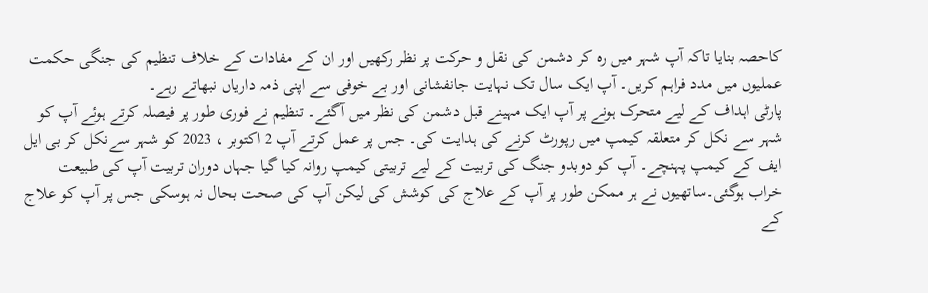کاحصہ بنایا تاکہ آپ شہر میں رہ کر دشمن کی نقل و حرکت پر نظر رکھیں اور ان کے مفادات کے خلاف تنظیم کی جنگی حکمت عملیوں میں مدد فراہم کریں۔ آپ ایک سال تک نہایت جانفشانی اور بے خوفی سے اپنی ذمہ داریاں نبھاتے رہے۔
پارٹی اہداف کے لیے متحرک ہونے پر آپ ایک مہینے قبل دشمن کی نظر میں آگئے۔ تنظیم نے فوری طور پر فیصلہ کرتے ہوئے آپ کو شہر سے نکل کر متعلقہ کیمپ میں رپورٹ کرنے کی ہدایت کی۔ جس پر عمل کرتے آپ 2 اکتوبر ، 2023 کو شہر سےنکل کر بی ایل ایف کے کیمپ پہنچے۔ آپ کو دوبدو جنگ کی تربیت کے لیے تربیتی کیمپ روانہ کیا گیا جہاں دوران تربیت آپ کی طبیعت خراب ہوگئی۔ساتھیوں نے ہر ممکن طور پر آپ کے علاج کی کوشش کی لیکن آپ کی صحت بحال نہ ہوسکی جس پر آپ کو علاج کے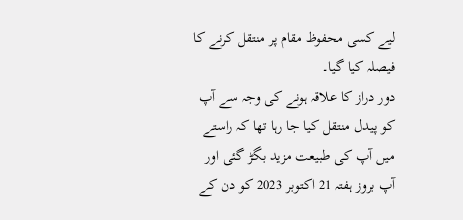لیے کسی محفوظ مقام پر منتقل کرنے کا فیصلہ کیا گیا۔
دور دراز کا علاقہ ہونے کی وجہ سے آپ کو پیدل منتقل کیا جا رہا تھا کہ راستے میں آپ کی طبیعت مزید بگڑ گئی اور آپ بروز ہفتہ 21 اکتوبر 2023 کو دن کے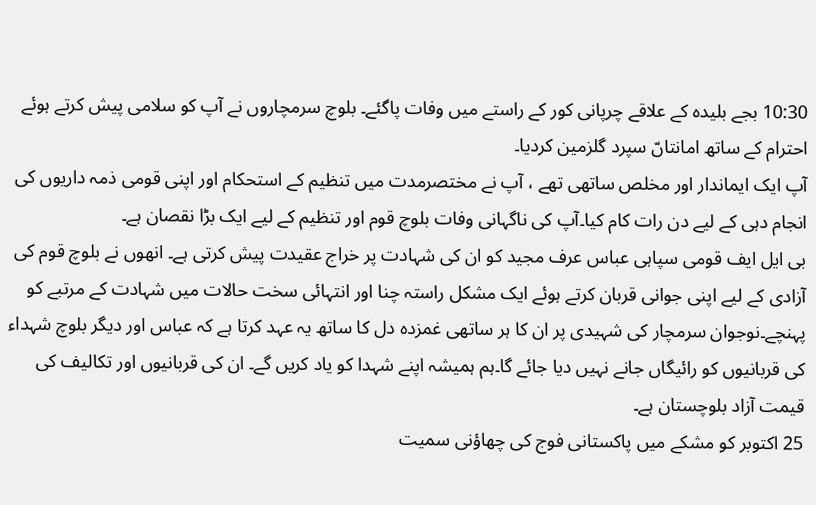10:30 بجے بلیدہ کے علاقے چرپانی کور کے راستے میں وفات پاگئے۔ بلوچ سرمچاروں نے آپ کو سلامی پیش کرتے ہوئے احترام کے ساتھ امانتاںّ سپرد گلزمین کردیا۔
آپ ایک ایماندار اور مخلص ساتھی تھے ، آپ نے مختصرمدت میں تنظیم کے استحکام اور اپنی قومی ذمہ داریوں کی انجام دہی کے لیے دن رات کام کیا۔آپ کی ناگہانی وفات بلوچ قوم اور تنظیم کے لیے ایک بڑا نقصان ہے۔
بی ایل ایف قومی سپاہی عباس عرف مجید کو ان کی شہادت پر خراج عقیدت پیش کرتی ہے۔ انھوں نے بلوچ قوم کی آزادی کے لیے اپنی جوانی قربان کرتے ہوئے ایک مشکل راستہ چنا اور انتہائی سخت حالات میں شہادت کے مرتبے کو پہنچے۔نوجوان سرمچار کی شہیدی پر ان کا ہر ساتھی غمزدہ دل کا ساتھ یہ عہد کرتا ہے کہ عباس اور دیگر بلوچ شہداء کی قربانیوں کو رائیگاں جانے نہیں دیا جائے گا۔ہم ہمیشہ اپنے شہدا کو یاد کریں گے۔ ان کی قربانیوں اور تکالیف کی قیمت آزاد بلوچستان ہے۔
25 اکتوبر کو مشکے میں پاکستانی فوج کی چھاؤنی سمیت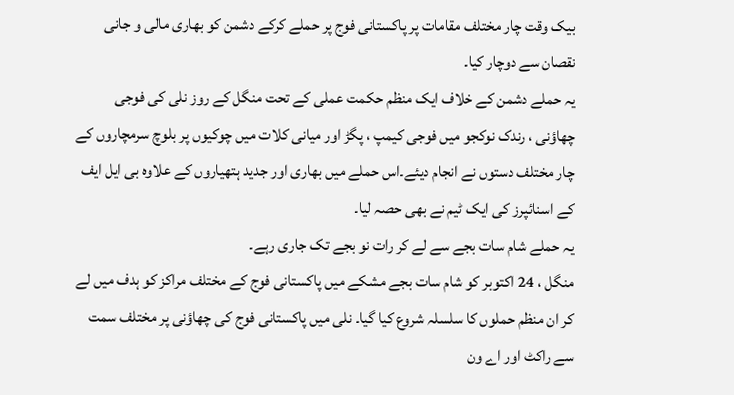بیک وقت چار مختلف مقامات پر پاکستانی فوج پر حملے کرکے دشمن کو بھاری مالی و جانی نقصان سے دوچار کیا۔
یہ حملے دشمن کے خلاف ایک منظم حکمت عملی کے تحت منگل کے روز نلی کی فوجی چھاؤنی ، رندک نوکجو میں فوجی کیمپ ، پگڑ اور میانی کلات میں چوکیوں پر بلوچ سرمچاروں کے چار مختلف دستوں نے انجام دیئے۔اس حملے میں بھاری اور جدید ہتھیاروں کے علاوہ بی ایل ایف کے اسنائپرز کی ایک ٹیم نے بھی حصہ لیا۔
یہ حملے شام سات بجے سے لے کر رات نو بجے تک جاری رہے۔
منگل ، 24 اکتوبر کو شام سات بجے مشکے میں پاکستانی فوج کے مختلف مراکز کو ہدف میں لے کر ان منظم حملوں کا سلسلہ شروع کیا گیا۔ نلی میں پاکستانی فوج کی چھاؤنی پر مختلف سمت سے راکٹ اور اے ون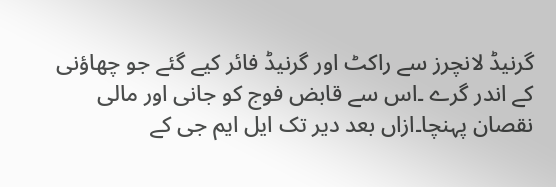گرنیڈ لانچرز سے راکٹ اور گرنیڈ فائر کیے گئے جو چھاؤنی کے اندر گرے ۔اس سے قابض فوج کو جانی اور مالی نقصان پہنچا۔ازاں بعد دیر تک ایل ایم جی کے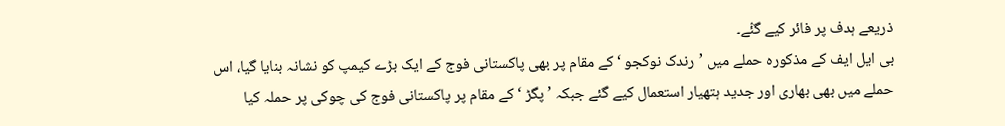ذریعے ہدف پر فائر کیے گئٛے۔
بی ایل ایف کے مذکورہ حملے میں ’رندک نوکجو ‘ کے مقام پر بھی پاکستانی فوج کے ایک بڑے کیمپ کو نشانہ بنایا گیا، اس حملے میں بھی بھاری اور جدید ہتھیار استعمال کیے گئے جبکہ ’ پگڑ ‘ کے مقام پر پاکستانی فوج کی چوکی پر حملہ کیا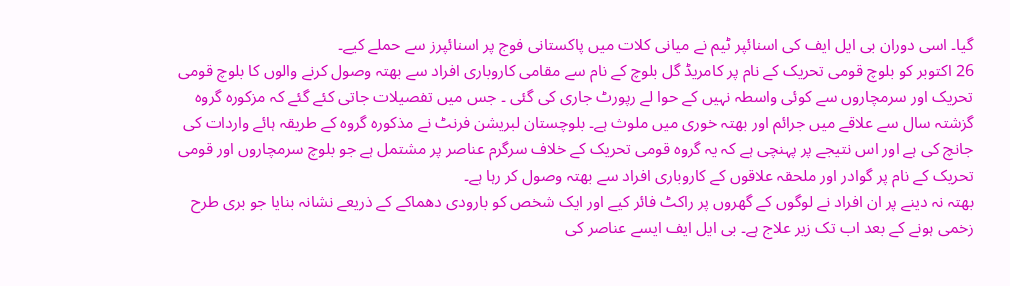گیا۔ اسی دوران بی ایل ایف کی اسنائپر ٹیم نے میانی کلات میں پاکستانی فوج پر اسنائپرز سے حملے کیے۔
26 اکتوبر کو بلوچ قومی تحریک کے نام پر کامریڈ گل بلوچ کے نام سے مقامی کاروباری افراد سے بھتہ وصول کرنے والوں کا بلوچ قومی تحریک اور سرمچاروں سے کوئی واسطہ نہیں کے حوا لے رپورٹ جاری کی گئی ۔ جس میں تفصیلات جاتی کئے گئے کہ مزکورہ گروہ گزشتہ سال سے علاقے میں جرائم اور بھتہ خوری میں ملوث ہے۔ بلوچستان لبریشن فرنٹ نے مذکورہ گروہ کے طریقہ ہائے واردات کی جانچ کی ہے اور اس نتیجے پر پہنچی ہے کہ یہ گروہ قومی تحریک کے خلاف سرگرم عناصر پر مشتمل ہے جو بلوچ سرمچاروں اور قومی تحریک کے نام پر گوادر اور ملحقہ علاقوں کے کاروباری افراد سے بھتہ وصول کر رہا ہے۔
بھتہ نہ دینے پر ان افراد نے لوگوں کے گھروں پر راکٹ فائر کیے اور ایک شخص کو بارودی دھماکے کے ذریعے نشانہ بنایا جو بری طرح زخمی ہونے کے بعد اب تک زیر علاج ہے۔ بی ایل ایف ایسے عناصر کی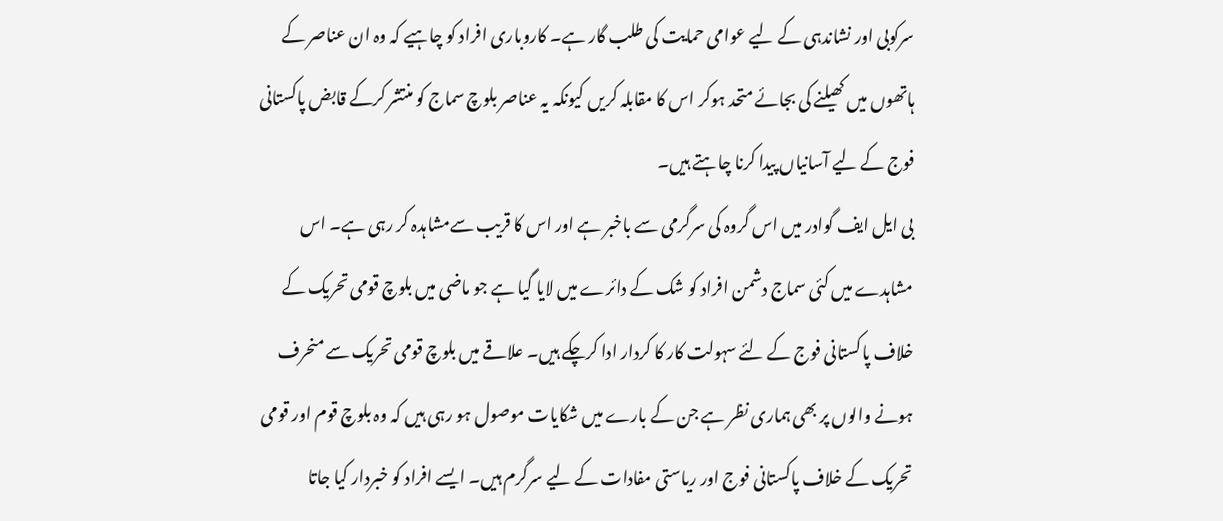سرکوبی اور نشاندہی کے لیے عوامی حمایت کی طلب گار ہے۔ کاروباری افراد کو چاہیے کہ وہ ان عناصر کے ہاتھوں میں کھیلنے کی بجائے متحد ہوکر اس کا مقابلہ کریں کیونکہ یہ عناصر بلوچ سماج کو منتشر کرکے قابض پاکستانی فوج کے لیے آسانیاں پیدا کرنا چاہتے ہیں۔
بی ایل ایف گوادر میں اس گروہ کی سرگرمی سے باخبر ہے اور اس کا قریب سےمشاہدہ کر رہی ہے۔ اس مشاہدے میں کئی سماج دشمن افراد کو شک کے دائرے میں لایا گیا ہے جو ماضی میں بلوچ قومی تحریک کے خلاف پاکستانی فوج کے لئے سہولت کار کا کردار ادا کرچکے ہیں۔ علاقے میں بلوچ قومی تحریک سے منحرف ہونے والوں پر بھی ہماری نظر ہے جن کے بارے میں شکایات موصول ہو رہی ہیں کہ وہ بلوچ قوم اور قومی تحریک کے خلاف پاکستانی فوج اور ریاستی مفادات کے لیے سرگرم ہیں۔ ایسے افراد کو خبردار کیا جاتا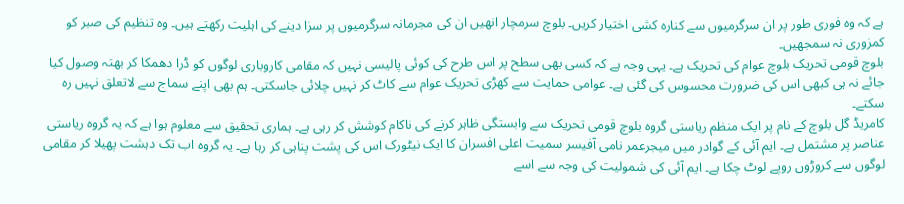ہے کہ وہ فوری طور پر ان سرگرمیوں سے کنارہ کشی اختیار کریں۔ بلوچ سرمچار انھیں ان کی مجرمانہ سرگرمیوں پر سزا دینے کی اہلیت رکھتے ہیں۔ وہ تنظیم کی صبر کو کمزوری نہ سمجھیں۔
بلوچ قومی تحریک بلوچ عوام کی تحریک ہے۔ یہی وجہ ہے کہ کسی بھی سطح پر اس طرح کی کوئی پالیسی نہیں کہ مقامی کاروباری لوگوں کو ڈرا دھمکا کر بھتہ وصول کیا جائے نہ ہی کبھی اس کی ضرورت محسوس کی گئی ہے۔ عوامی حمایت سے کھڑی تحریک عوام سے کاٹ کر نہیں چلائی جاسکتی۔ ہم بھی اپنے سماج سے لاتعلق نہیں رہ سکتے۔
کامریڈ گل بلوچ کے نام پر ایک منظم ریاستی گروہ بلوچ قومی تحریک سے وابستگی ظاہر کرنے کی ناکام کوشش کر رہی ہے۔ ہماری تحقیق سے معلوم ہوا ہے کہ یہ گروہ ریاستی عناصر پر مشتمل ہے۔ ایم آئی کے گوادر میں میجرعمر نامی آفیسر سمیت اعلی افسران کا ایک نیٹورک اس کی پشت پناہی کر رہا ہے۔ یہ گروہ اب تک دہشت پھیلا کر مقامی لوگوں سے کروڑوں روپے لوٹ چکا ہے۔ ایم آئی کی شمولیت کی وجہ سے اسے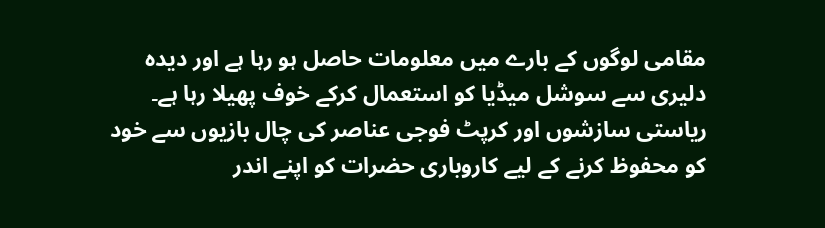مقامی لوگوں کے بارے میں معلومات حاصل ہو رہا ہے اور دیدہ دلیری سے سوشل میڈیا کو استعمال کرکے خوف پھیلا رہا ہے۔
ریاستی سازشوں اور کرپٹ فوجی عناصر کی چال بازیوں سے خود کو محفوظ کرنے کے لیے کاروباری حضرات کو اپنے اندر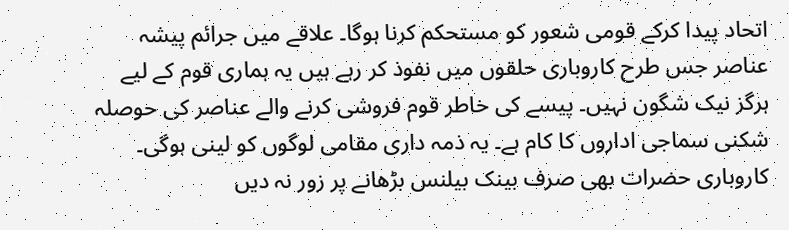اتحاد پیدا کرکے قومی شعور کو مستحکم کرنا ہوگا۔ علاقے میں جرائم پیشہ عناصر جس طرح کاروباری حلقوں میں نفوذ کر رہے ہیں یہ ہماری قوم کے لیے ہرگز نیک شگون نہیں۔ پیسے کی خاطر قوم فروشی کرنے والے عناصر کی حوصلہ شکنی سماجی اداروں کا کام ہے۔ یہ ذمہ داری مقامی لوگوں کو لینی ہوگی۔ کاروباری حضرات بھی صرف بینک بیلنس بڑھانے پر زور نہ دیں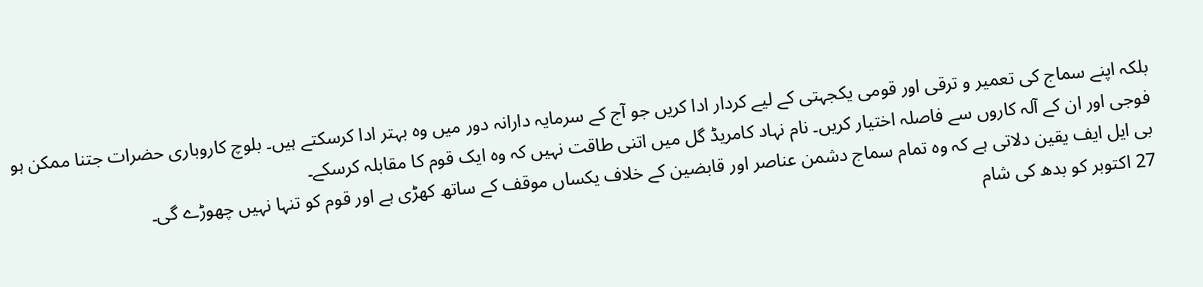بلکہ اپنے سماج کی تعمیر و ترقی اور قومی یکجہتی کے لیے کردار ادا کریں جو آج کے سرمایہ دارانہ دور میں وہ بہتر ادا کرسکتے ہیں۔ بلوچ کاروباری حضرات جتنا ممکن ہو فوجی اور ان کے آلہ کاروں سے فاصلہ اختیار کریں۔ نام نہاد کامریڈ گل میں اتنی طاقت نہیں کہ وہ ایک قوم کا مقابلہ کرسکے۔
بی ایل ایف یقین دلاتی ہے کہ وہ تمام سماج دشمن عناصر اور قابضین کے خلاف یکساں موقف کے ساتھ کھڑی ہے اور قوم کو تنہا نہیں چھوڑے گی۔
27 اکتوبر کو بدھ کی شام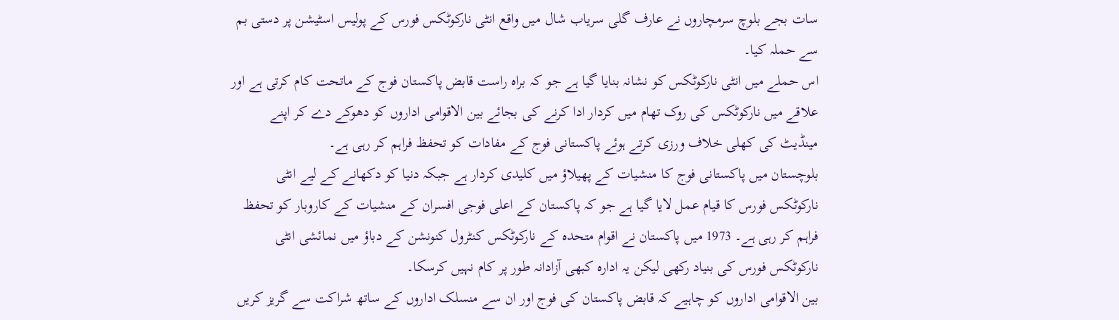سات بجے بلوچ سرمچاروں نے عارف گلی سریاب شال میں واقع انٹی نارکوٹکس فورس کے پولیس اسٹیشن پر دستی بم سے حملہ کیا۔
اس حملے میں انٹی نارکوٹکس کو نشانہ بنایا گیا ہے جو کہ براہ راست قابض پاکستان فوج کے ماتحت کام کرتی ہے اور علاقے میں نارکوٹکس کی روک تھام میں کردار ادا کرنے کی بجائے بین الاقوامی اداروں کو دھوکے دے کر اپنے مینڈیٹ کی کھلی خلاف ورزی کرتے ہوئے پاکستانی فوج کے مفادات کو تحفظ فراہم کر رہی ہے۔
بلوچستان میں پاکستانی فوج کا منشیات کے پھیلاؤ میں کلیدی کردار ہے جبکہ دنیا کو دکھانے کے لیے انٹی نارکوٹکس فورس کا قیام عمل لایا گیا ہے جو کہ پاکستان کے اعلی فوجی افسران کے منشیات کے کاروبار کو تحفظ فراہم کر رہی ہے۔ 1973 میں پاکستان نے اقوام متحدہ کے نارکوٹکس کنٹرول کنونشن کے دباؤ میں نمائشی انٹی نارکوٹکس فورس کی بنیاد رکھی لیکن یہ ادارہ کبھی آزادانہ طور پر کام نہیں کرسکا۔
بین الاقوامی اداروں کو چاہیے کہ قابض پاکستان کی فوج اور ان سے منسلک اداروں کے ساتھ شراکت سے گریز کریں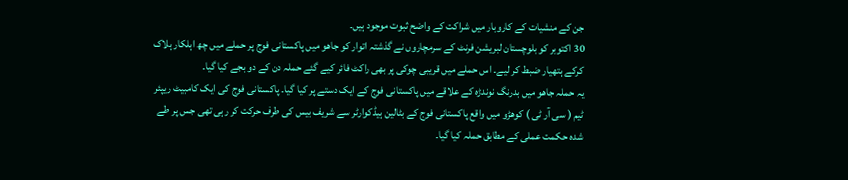جن کے منشیات کے کاروبار میں شراکت کے واضح ثبوت موجود ہیں۔
30 اکتوبر کو بلوچستان لبریشن فرنٹ کے سرمچاروں نے گذشتہ اتوار کو جاھو میں پاکستانی فوج پر حملے میں چھ اہلکار ہلاک کرکے ہتھیار ضبط کر لیے۔ اس حملے میں قریبی چوکی پر بھی راکٹ فائر کیے گئے حملہ دن کے دو بجے کیا گیا۔
یہ حملہ جاھو میں بدرنگ نوندڑہ کے علاقے میں پاکستانی فوج کے ایک دستے پر کیا گیا۔ پاکستانی فوج کی ایک کامبیٹ ریپئر ٹیم ( سی آر ٹی ) کوھڑو میں واقع پاکستانی فوج کے بٹالین ہیڈکوارٹر سے شریف بیس کی طرف حرکت کر رہی تھی جس پر طے شدہ حکمت عملی کے مطابق حملہ کیا گیا۔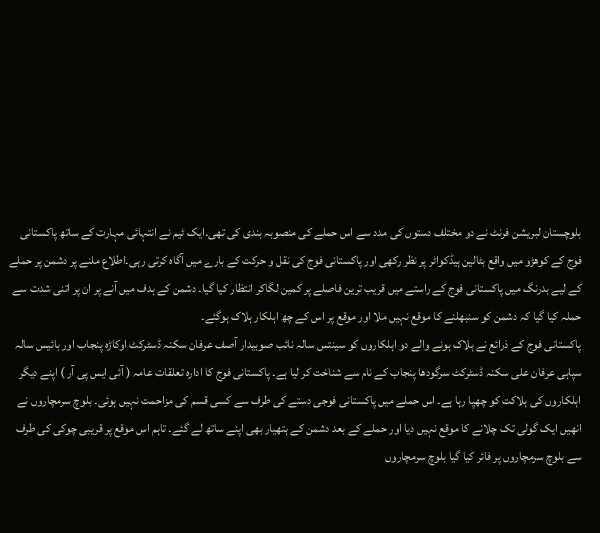بلوچستان لبریشن فرنٹ نے دو مختلف دستوں کی مدد سے اس حملے کی منصوبہ بندی کی تھی۔ایک ٹیم نے انتہائی مہارت کے ساتھ پاکستانی فوج کے کوھڑو میں واقع بٹالین ہیڈکواٹر پر نظر رکھی اور پاکستانی فوج کی نقل و حرکت کے بارے میں آگاہ کرتی رہی۔اطلاع ملنے پر دشمن پر حملے کے لیے بدرنگ میں پاکستانی فوج کے راستے میں قریب ترین فاصلے پر کمین لگاکر انتظار کیا گیا۔ دشمن کے ہدف میں آنے پر ان پر اتنی شدت سے حملہ کیا گیا کہ دشمن کو سنبھلنے کا موقع نہیں ملا اور موقع پر اس کے چھ اہلکار ہلاک ہوگئے۔
پاکستانی فوج کے ذرائع نے ہلاک ہونے والے دو اہلکاروں کو سینتس سالہ نائب صوبیدار آصف عرفان سکنہ ڈسٹرکٹ اوکاڑہ پنجاب اور بائیس سالہ سپاہی عرفان علی سکنہ ڈسٹرکٹ سرگودھا پنجاب کے نام سے شناخت کر لیا ہے۔ پاکستانی فوج کا ادارہ تعلقات عامہ ( آئی ایس پی آر ) اپنے دیگر اہلکاروں کی ہلاکت کو چھپا رہا ہے۔ اس حملے میں پاکستانی فوجی دستے کی طرف سے کسی قسم کی مزاحمت نہیں ہوئی۔ بلوچ سرمچاروں نے انھیں ایک گولی تک چلانے کا موقع نہیں دیا اور حملے کے بعد دشمن کے ہتھیار بھی اپنے ساتھ لے گئے۔ تاہم اس موقع پر قریبی چوکی کی طرف سے بلوچ سرمچاروں پر فائر کیا گیا بلوچ سرمچاروں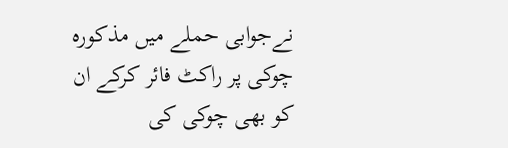نےجوابی حملے میں مذکورہ چوکی پر راکٹ فائر کرکے ان کو بھی چوکی کی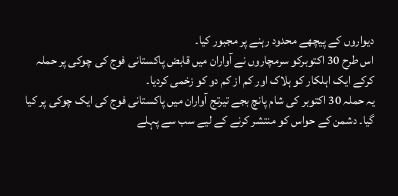دیواروں کے پیچھے محدود رہنے پر مجبور کیا۔
اس طرح 30 اکتوبرکو سرمچاروں نے آواران میں قابض پاکستانی فوج کی چوکی پر حملہ کرکے ایک اہلکار کو ہلاک اور کم از کم دو کو زخمی کردیا۔
یہ حملہ 30 اکتوبر کی شام پانچ بجے تیرتج آواران میں پاکستانی فوج کی ایک چوکی پر کیا گیا۔ دشمن کے حواس کو منتشر کرنے کے لیے سب سے پہلے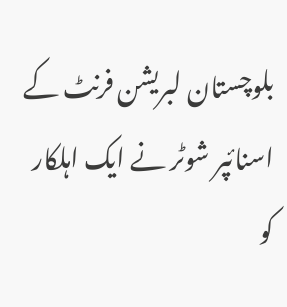بلوچستان لبریشن فرنٹ کے اسنائپر شوٹر نے ایک اہلکار کو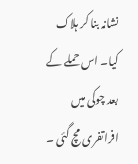نشانہ بنا کر ہلاک کیا۔ اس حملے کے بعد چوکی میں افراتفری مچ گئی ۔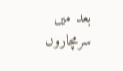بعد میں سرمچاروں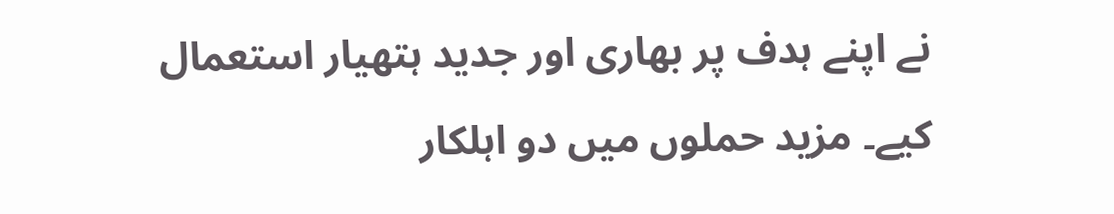نے اپنے ہدف پر بھاری اور جدید ہتھیار استعمال کیے۔ مزید حملوں میں دو اہلکار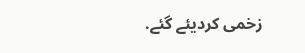زخمی کردیئے گئے.